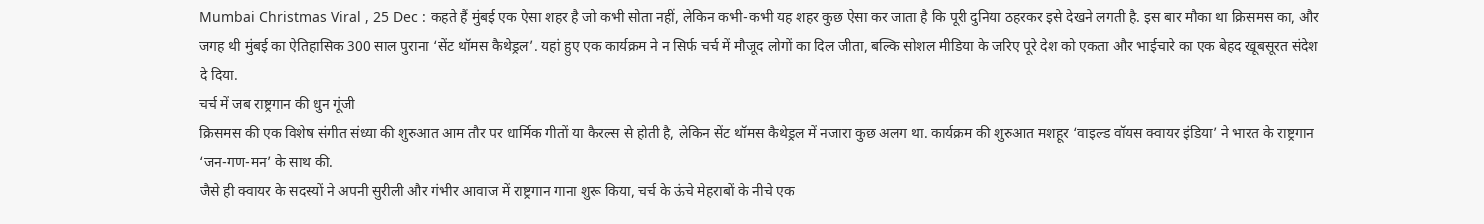Mumbai Christmas Viral , 25 Dec : कहते हैं मुंबई एक ऐसा शहर है जो कभी सोता नहीं, लेकिन कभी-कभी यह शहर कुछ ऐसा कर जाता है कि पूरी दुनिया ठहरकर इसे देखने लगती है. इस बार मौका था क्रिसमस का, और जगह थी मुंबई का ऐतिहासिक 300 साल पुराना ‘सेंट थॉमस कैथेड्रल’. यहां हुए एक कार्यक्रम ने न सिर्फ चर्च में मौजूद लोगों का दिल जीता, बल्कि सोशल मीडिया के जरिए पूरे देश को एकता और भाईचारे का एक बेहद खूबसूरत संदेश दे दिया.
चर्च में जब राष्ट्रगान की धुन गूंजी
क्रिसमस की एक विशेष संगीत संध्या की शुरुआत आम तौर पर धार्मिक गीतों या कैरल्स से होती है, लेकिन सेंट थॉमस कैथेड्रल में नजारा कुछ अलग था. कार्यक्रम की शुरुआत मशहूर ‘वाइल्ड वॉयस क्वायर इंडिया’ ने भारत के राष्ट्रगान ‘जन-गण-मन’ के साथ की.
जैसे ही क्वायर के सदस्यों ने अपनी सुरीली और गंभीर आवाज में राष्ट्रगान गाना शुरू किया, चर्च के ऊंचे मेहराबों के नीचे एक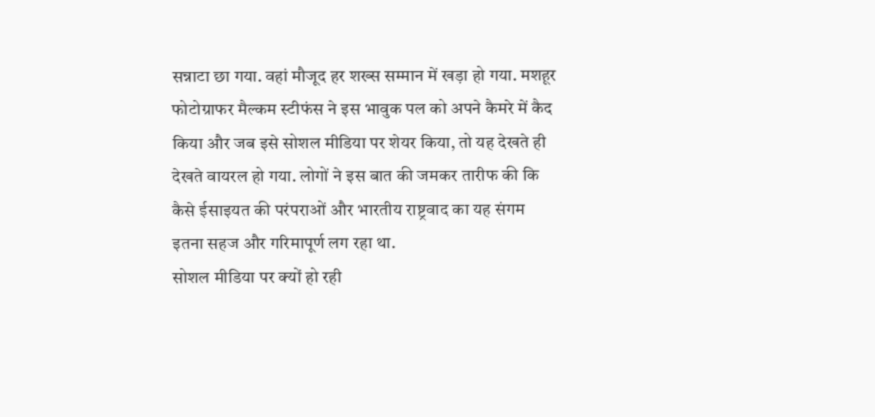सन्नाटा छा गया. वहां मौजूद हर शख्स सम्मान में खड़ा हो गया. मशहूर फोटोग्राफर मैल्कम स्टीफंस ने इस भावुक पल को अपने कैमरे में कैद किया और जब इसे सोशल मीडिया पर शेयर किया, तो यह देखते ही देखते वायरल हो गया. लोगों ने इस बात की जमकर तारीफ की कि कैसे ईसाइयत की परंपराओं और भारतीय राष्ट्रवाद का यह संगम इतना सहज और गरिमापूर्ण लग रहा था.
सोशल मीडिया पर क्यों हो रही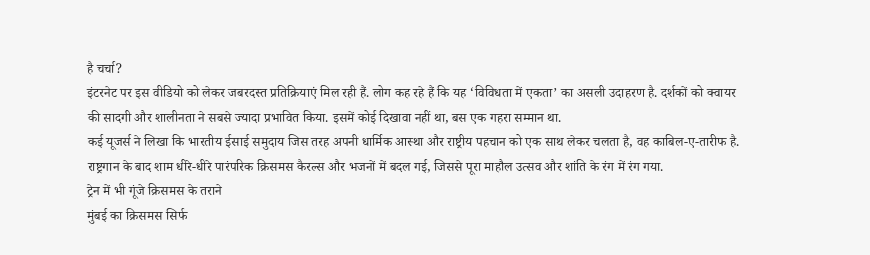है चर्चा?
इंटरनेट पर इस वीडियो को लेकर जबरदस्त प्रतिक्रियाएं मिल रही हैं. लोग कह रहे हैं कि यह ‘विविधता में एकता’ का असली उदाहरण है. दर्शकों को क्वायर की सादगी और शालीनता ने सबसे ज्यादा प्रभावित किया. इसमें कोई दिखावा नहीं था, बस एक गहरा सम्मान था.
कई यूजर्स ने लिखा कि भारतीय ईसाई समुदाय जिस तरह अपनी धार्मिक आस्था और राष्ट्रीय पहचान को एक साथ लेकर चलता है, वह काबिल-ए-तारीफ है. राष्ट्रगान के बाद शाम धीरे-धीरे पारंपरिक क्रिसमस कैरल्स और भजनों में बदल गई, जिससे पूरा माहौल उत्सव और शांति के रंग में रंग गया.
ट्रेन में भी गूंजे क्रिसमस के तराने
मुंबई का क्रिसमस सिर्फ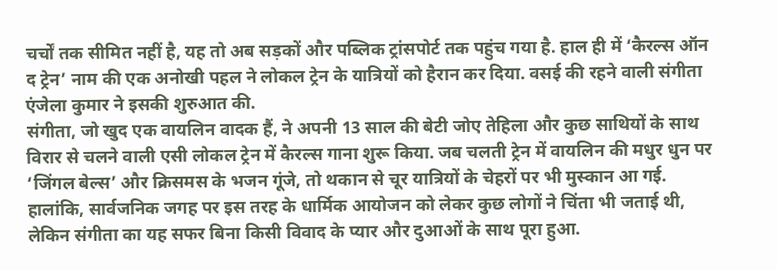चर्चों तक सीमित नहीं है, यह तो अब सड़कों और पब्लिक ट्रांसपोर्ट तक पहुंच गया है. हाल ही में ‘कैरल्स ऑन द ट्रेन’ नाम की एक अनोखी पहल ने लोकल ट्रेन के यात्रियों को हैरान कर दिया. वसई की रहने वाली संगीता एंजेला कुमार ने इसकी शुरुआत की.
संगीता, जो खुद एक वायलिन वादक हैं, ने अपनी 13 साल की बेटी जोए तेहिला और कुछ साथियों के साथ विरार से चलने वाली एसी लोकल ट्रेन में कैरल्स गाना शुरू किया. जब चलती ट्रेन में वायलिन की मधुर धुन पर ‘जिंगल बेल्स’ और क्रिसमस के भजन गूंजे, तो थकान से चूर यात्रियों के चेहरों पर भी मुस्कान आ गई. हालांकि, सार्वजनिक जगह पर इस तरह के धार्मिक आयोजन को लेकर कुछ लोगों ने चिंता भी जताई थी, लेकिन संगीता का यह सफर बिना किसी विवाद के प्यार और दुआओं के साथ पूरा हुआ.